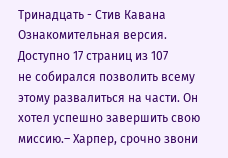Тринадцать - Стив Кавана
Ознакомительная версия. Доступно 17 страниц из 107
не собирался позволить всему этому развалиться на части. Он хотел успешно завершить свою миссию.– Харпер, срочно звони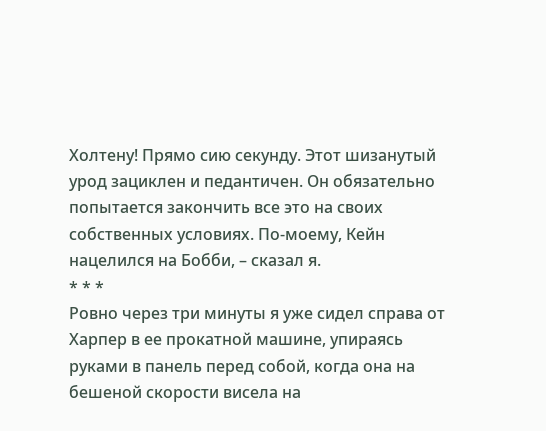Холтену! Прямо сию секунду. Этот шизанутый урод зациклен и педантичен. Он обязательно попытается закончить все это на своих собственных условиях. По-моему, Кейн нацелился на Бобби, – сказал я.
* * *
Ровно через три минуты я уже сидел справа от Харпер в ее прокатной машине, упираясь руками в панель перед собой, когда она на бешеной скорости висела на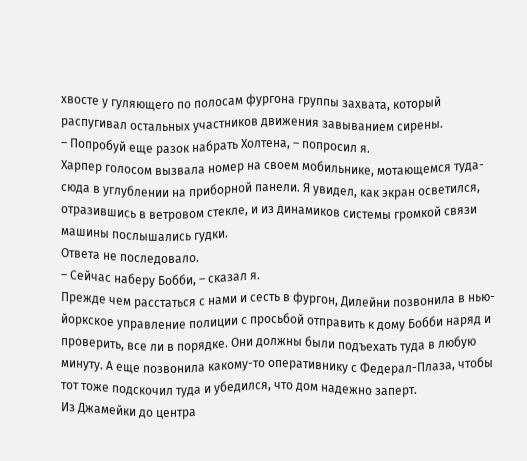хвосте у гуляющего по полосам фургона группы захвата, который распугивал остальных участников движения завыванием сирены.
– Попробуй еще разок набрать Холтена, – попросил я.
Харпер голосом вызвала номер на своем мобильнике, мотающемся туда-сюда в углублении на приборной панели. Я увидел, как экран осветился, отразившись в ветровом стекле, и из динамиков системы громкой связи машины послышались гудки.
Ответа не последовало.
– Сейчас наберу Бобби, – сказал я.
Прежде чем расстаться с нами и сесть в фургон, Дилейни позвонила в нью-йоркское управление полиции с просьбой отправить к дому Бобби наряд и проверить, все ли в порядке. Они должны были подъехать туда в любую минуту. А еще позвонила какому-то оперативнику с Федерал-Плаза, чтобы тот тоже подскочил туда и убедился, что дом надежно заперт.
Из Джамейки до центра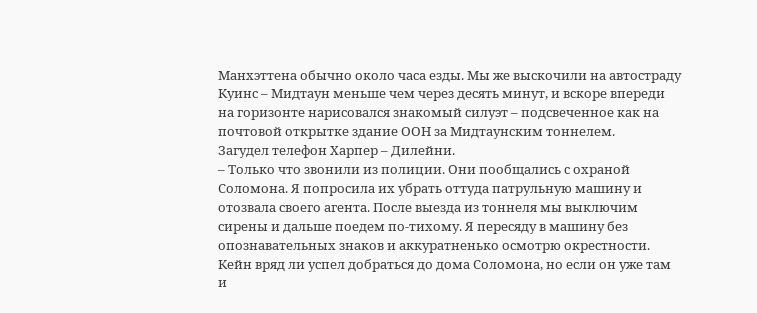Манхэттена обычно около часа езды. Мы же выскочили на автостраду Куинс – Мидтаун меньше чем через десять минут, и вскоре впереди на горизонте нарисовался знакомый силуэт – подсвеченное как на почтовой открытке здание ООН за Мидтаунским тоннелем.
Загудел телефон Харпер – Дилейни.
– Только что звонили из полиции. Они пообщались с охраной Соломона. Я попросила их убрать оттуда патрульную машину и отозвала своего агента. После выезда из тоннеля мы выключим сирены и дальше поедем по-тихому. Я пересяду в машину без опознавательных знаков и аккуратненько осмотрю окрестности. Кейн вряд ли успел добраться до дома Соломона, но если он уже там и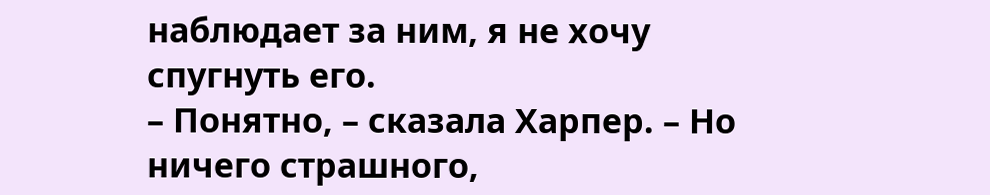наблюдает за ним, я не хочу спугнуть его.
– Понятно, – сказала Харпер. – Но ничего страшного,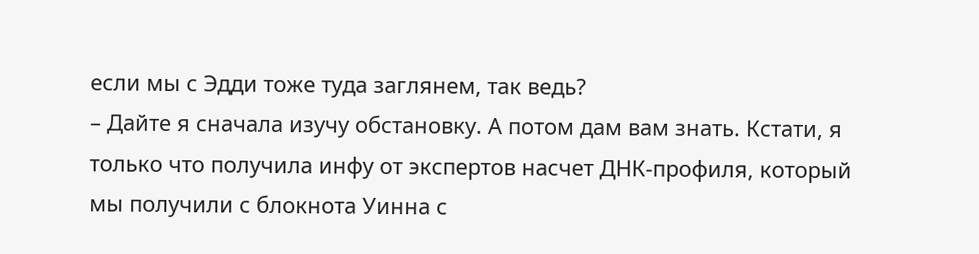если мы с Эдди тоже туда заглянем, так ведь?
– Дайте я сначала изучу обстановку. А потом дам вам знать. Кстати, я только что получила инфу от экспертов насчет ДНК-профиля, который мы получили с блокнота Уинна с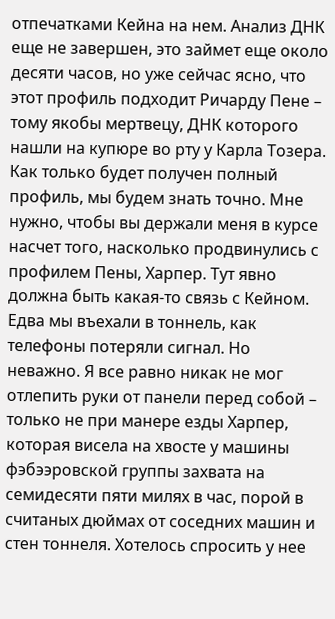отпечатками Кейна на нем. Анализ ДНК еще не завершен, это займет еще около десяти часов, но уже сейчас ясно, что этот профиль подходит Ричарду Пене – тому якобы мертвецу, ДНК которого нашли на купюре во рту у Карла Тозера. Как только будет получен полный профиль, мы будем знать точно. Мне нужно, чтобы вы держали меня в курсе насчет того, насколько продвинулись с профилем Пены, Харпер. Тут явно должна быть какая-то связь с Кейном.
Едва мы въехали в тоннель, как телефоны потеряли сигнал. Но неважно. Я все равно никак не мог отлепить руки от панели перед собой – только не при манере езды Харпер, которая висела на хвосте у машины фэбээровской группы захвата на семидесяти пяти милях в час, порой в считаных дюймах от соседних машин и стен тоннеля. Хотелось спросить у нее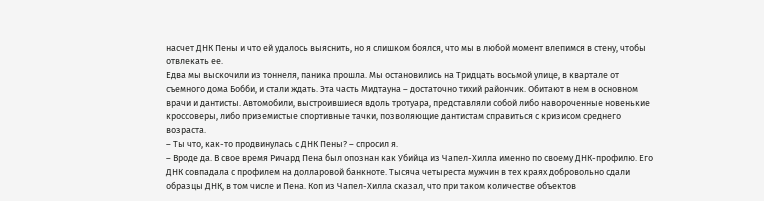насчет ДНК Пены и что ей удалось выяснить, но я слишком боялся, что мы в любой момент влепимся в стену, чтобы отвлекать ее.
Едва мы выскочили из тоннеля, паника прошла. Мы остановились на Тридцать восьмой улице, в квартале от съемного дома Бобби, и стали ждать. Эта часть Мидтауна – достаточно тихий райончик. Обитают в нем в основном врачи и дантисты. Автомобили, выстроившиеся вдоль тротуара, представляли собой либо навороченные новенькие кроссоверы, либо приземистые спортивные тачки, позволяющие дантистам справиться с кризисом среднего возраста.
– Ты что, как-то продвинулась с ДНК Пены? – спросил я.
– Вроде да. В свое время Ричард Пена был опознан как Убийца из Чапел-Хилла именно по своему ДНК-профилю. Его ДНК совпадала с профилем на долларовой банкноте. Тысяча четыреста мужчин в тех краях добровольно сдали образцы ДНК, в том числе и Пена. Коп из Чапел-Хилла сказал, что при таком количестве объектов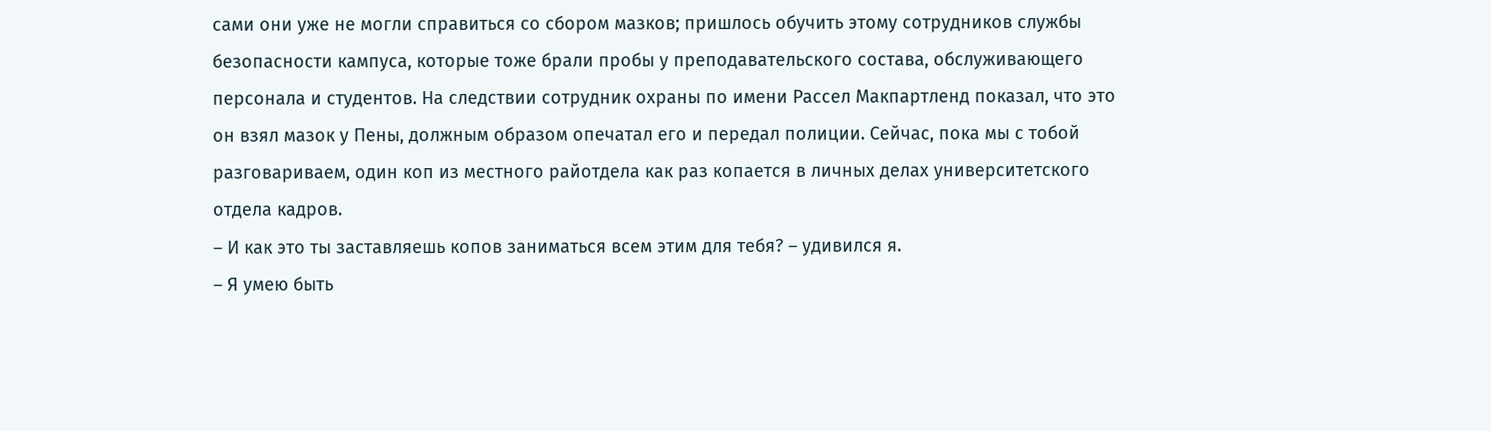сами они уже не могли справиться со сбором мазков; пришлось обучить этому сотрудников службы безопасности кампуса, которые тоже брали пробы у преподавательского состава, обслуживающего персонала и студентов. На следствии сотрудник охраны по имени Рассел Макпартленд показал, что это он взял мазок у Пены, должным образом опечатал его и передал полиции. Сейчас, пока мы с тобой разговариваем, один коп из местного райотдела как раз копается в личных делах университетского отдела кадров.
– И как это ты заставляешь копов заниматься всем этим для тебя? – удивился я.
– Я умею быть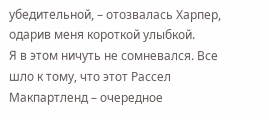убедительной, – отозвалась Харпер, одарив меня короткой улыбкой.
Я в этом ничуть не сомневался. Все шло к тому, что этот Рассел Макпартленд – очередное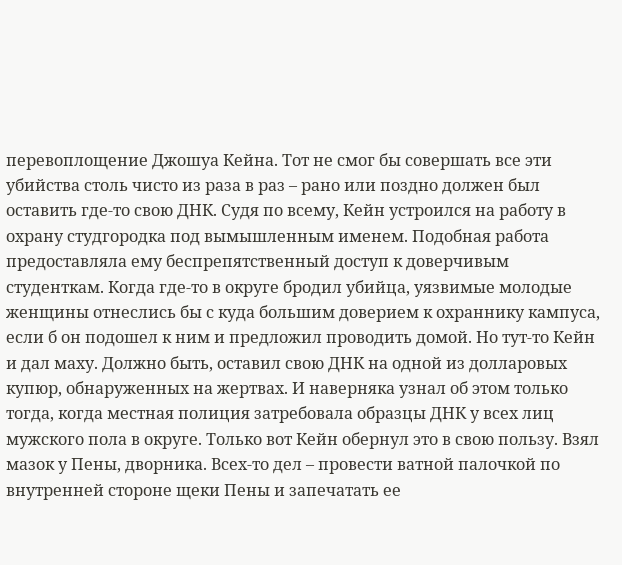перевоплощение Джошуа Кейна. Тот не смог бы совершать все эти убийства столь чисто из раза в раз – рано или поздно должен был оставить где-то свою ДНК. Судя по всему, Кейн устроился на работу в охрану студгородка под вымышленным именем. Подобная работа предоставляла ему беспрепятственный доступ к доверчивым студенткам. Когда где-то в округе бродил убийца, уязвимые молодые женщины отнеслись бы с куда большим доверием к охраннику кампуса, если б он подошел к ним и предложил проводить домой. Но тут-то Кейн и дал маху. Должно быть, оставил свою ДНК на одной из долларовых купюр, обнаруженных на жертвах. И наверняка узнал об этом только тогда, когда местная полиция затребовала образцы ДНК у всех лиц мужского пола в округе. Только вот Кейн обернул это в свою пользу. Взял мазок у Пены, дворника. Всех-то дел – провести ватной палочкой по внутренней стороне щеки Пены и запечатать ее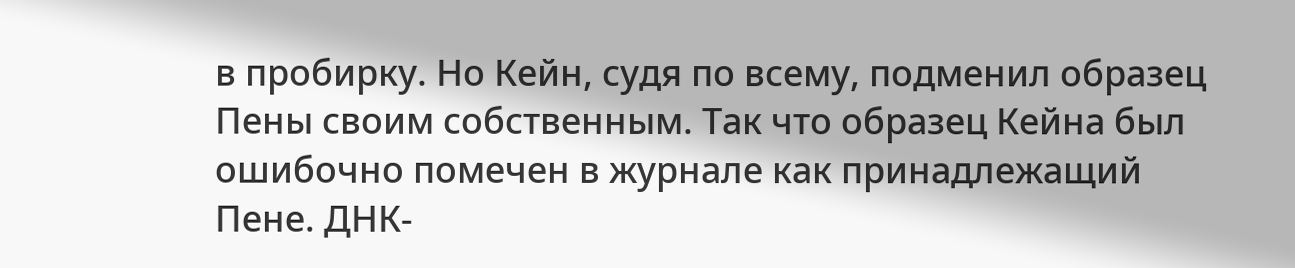в пробирку. Но Кейн, судя по всему, подменил образец Пены своим собственным. Так что образец Кейна был ошибочно помечен в журнале как принадлежащий Пене. ДНК-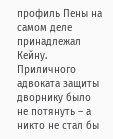профиль Пены на самом деле принадлежал Кейну. Приличного адвоката защиты дворнику было не потянуть – а никто не стал бы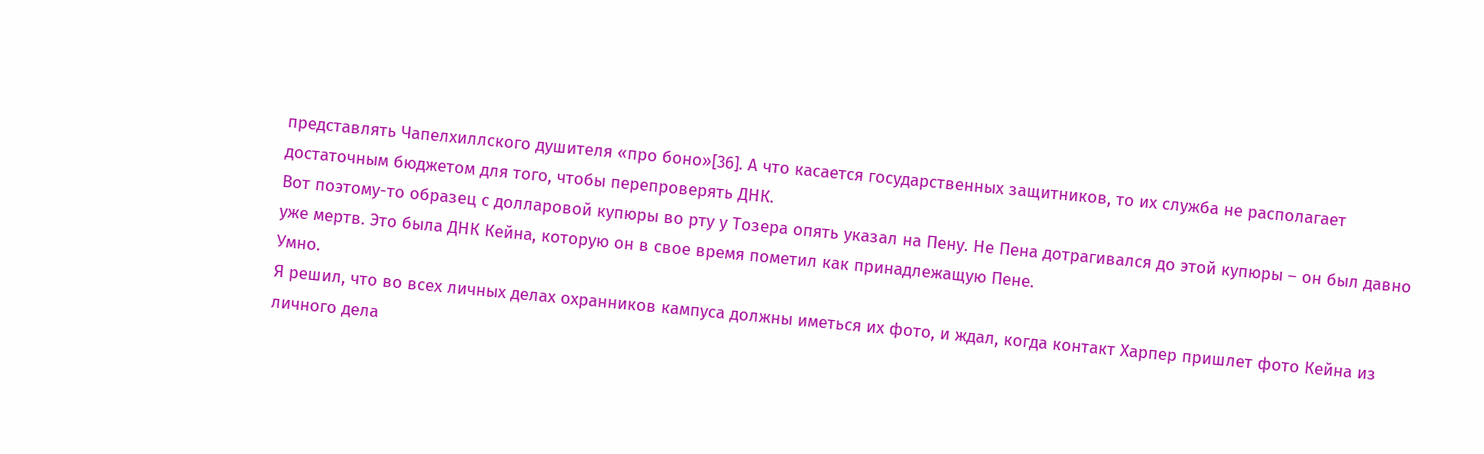представлять Чапелхиллского душителя «про боно»[36]. А что касается государственных защитников, то их служба не располагает достаточным бюджетом для того, чтобы перепроверять ДНК.
Вот поэтому-то образец с долларовой купюры во рту у Тозера опять указал на Пену. Не Пена дотрагивался до этой купюры – он был давно уже мертв. Это была ДНК Кейна, которую он в свое время пометил как принадлежащую Пене.
Умно.
Я решил, что во всех личных делах охранников кампуса должны иметься их фото, и ждал, когда контакт Харпер пришлет фото Кейна из личного дела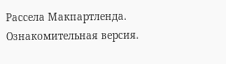Рассела Макпартленда.
Ознакомительная версия.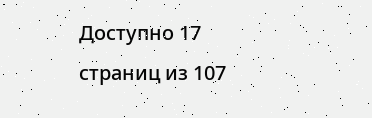Доступно 17 страниц из 107